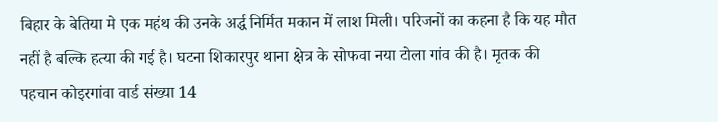बिहार के बेतिया मे एक महंथ की उनके अर्द्ध निर्मित मकान में लाश मिली। परिजनों का कहना है कि यह मौत नहीं है बल्कि हत्या की गई है। घटना शिकारपुर थाना क्षेत्र के सोफवा नया टोला गांव की है। मृतक की पहचान कोइरगांवा वार्ड संख्या 14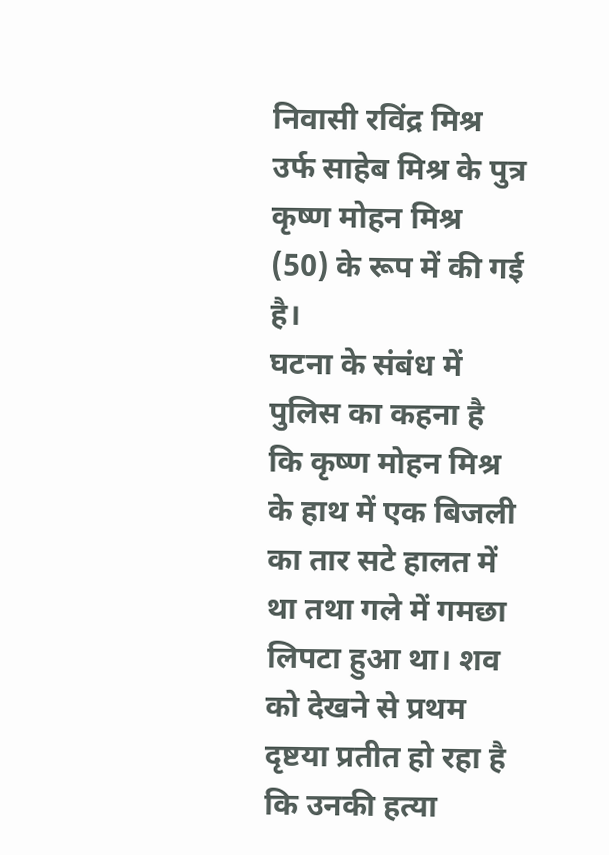निवासी रविंद्र मिश्र उर्फ साहेब मिश्र के पुत्र कृष्ण मोहन मिश्र (50) के रूप में की गई है।
घटना के संबंध में पुलिस का कहना है कि कृष्ण मोहन मिश्र के हाथ में एक बिजली का तार सटे हालत में था तथा गले में गमछा लिपटा हुआ था। शव को देखने से प्रथम दृष्टया प्रतीत हो रहा है कि उनकी हत्या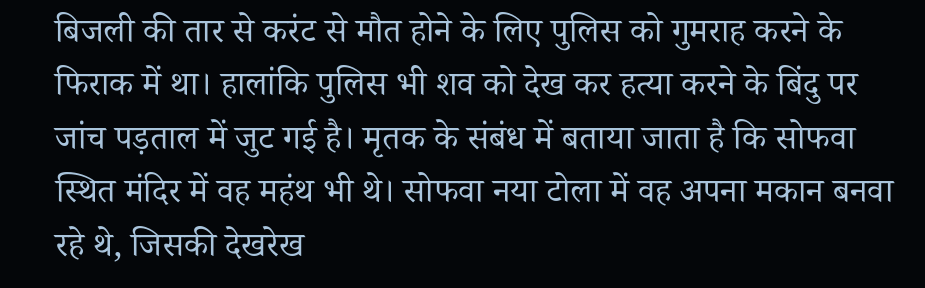बिजली की तार से करंट से मौत होने के लिए पुलिस को गुमराह करने के फिराक में था। हालांकि पुलिस भी शव को देख कर हत्या करने के बिंदु पर जांच पड़ताल में जुट गई है। मृतक के संबंध में बताया जाता है कि सोफवा स्थित मंदिर में वह महंथ भी थे। सोफवा नया टोला में वह अपना मकान बनवा रहे थे, जिसकी देखरेख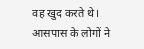वह खुद करते थे।
आसपास के लोगों ने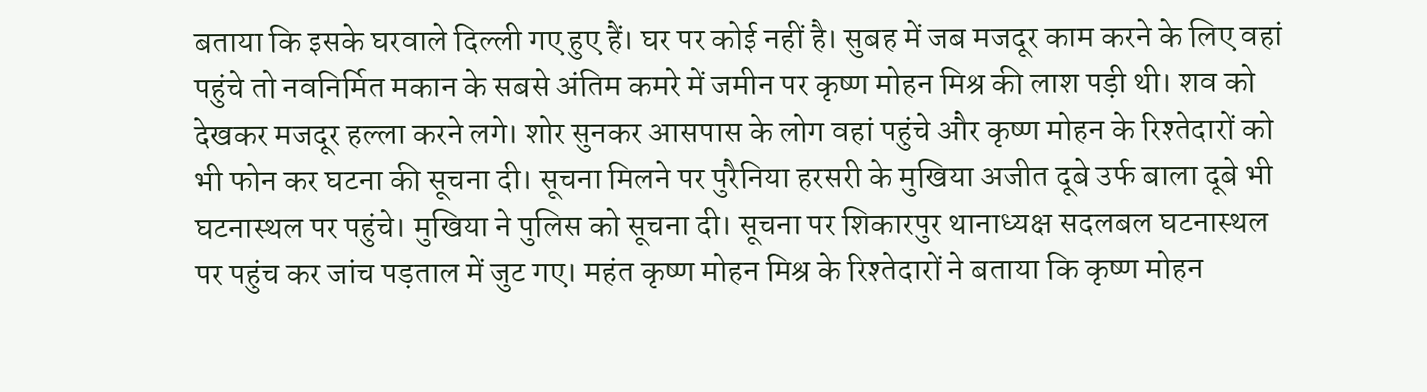बताया कि इसके घरवाले दिल्ली गए हुए हैं। घर पर कोई नहीं है। सुबह में जब मजदूर काम करने के लिए वहां पहुंचे तो नवनिर्मित मकान के सबसे अंतिम कमरे में जमीन पर कृष्ण मोहन मिश्र की लाश पड़ी थी। शव को देखकर मजदूर हल्ला करने लगे। शोर सुनकर आसपास के लोग वहां पहुंचे और कृष्ण मोहन के रिश्तेदारों को भी फोन कर घटना की सूचना दी। सूचना मिलने पर पुरैनिया हरसरी के मुखिया अजीत दूबे उर्फ बाला दूबे भी घटनास्थल पर पहुंचे। मुखिया ने पुलिस को सूचना दी। सूचना पर शिकारपुर थानाध्यक्ष सदलबल घटनास्थल पर पहुंच कर जांच पड़ताल में जुट गए। महंत कृष्ण मोहन मिश्र के रिश्तेदारों ने बताया कि कृष्ण मोहन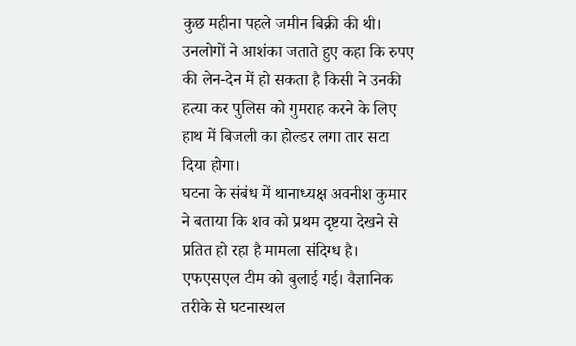कुछ महीना पहले जमीन बिक्री की थी। उनलोगों ने आशंका जताते हुए कहा कि रुपए की लेन-देन में हो सकता है किसी ने उनकी हत्या कर पुलिस को गुमराह करने के लिए हाथ में बिजली का होल्डर लगा तार सटा दिया होगा।
घटना के संबंध में थानाध्यक्ष अवनीश कुमार ने बताया कि शव को प्रथम दृष्टया देखने से प्रतित हो रहा है मामला संदिग्ध है। एफएसएल टीम को बुलाई गई। वैज्ञानिक तरीके से घटनास्थल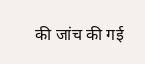की जांच की गई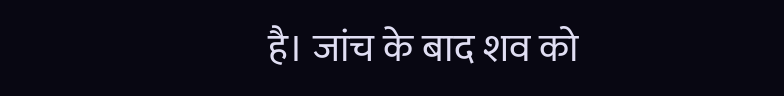है। जांच के बाद शव को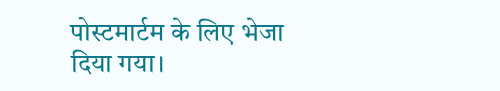पोस्टमार्टम के लिए भेजा दिया गया।